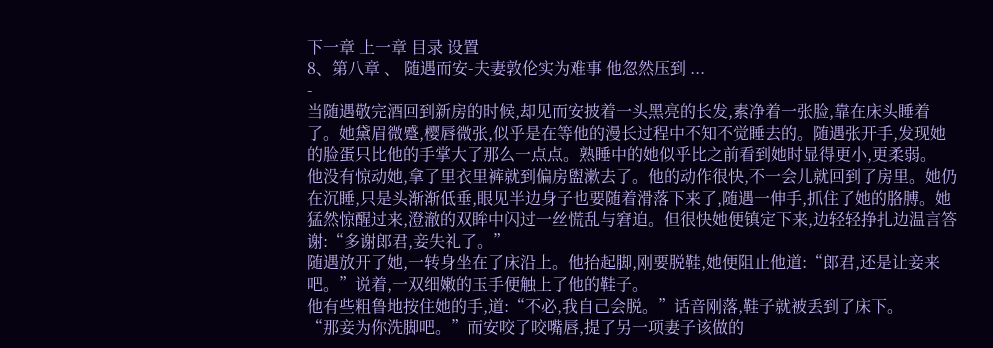下一章 上一章 目录 设置
8、第八章 、 随遇而安-夫妻敦伦实为难事 他忽然压到 ...
-
当随遇敬完酒回到新房的时候,却见而安披着一头黑亮的长发,素净着一张脸,靠在床头睡着了。她黛眉微蹙,樱唇微张,似乎是在等他的漫长过程中不知不觉睡去的。随遇张开手,发现她的脸蛋只比他的手掌大了那么一点点。熟睡中的她似乎比之前看到她时显得更小,更柔弱。
他没有惊动她,拿了里衣里裤就到偏房盥漱去了。他的动作很快,不一会儿就回到了房里。她仍在沉睡,只是头渐渐低垂,眼见半边身子也要随着滑落下来了,随遇一伸手,抓住了她的胳膊。她猛然惊醒过来,澄澈的双眸中闪过一丝慌乱与窘迫。但很快她便镇定下来,边轻轻挣扎边温言答谢:“多谢郎君,妾失礼了。”
随遇放开了她,一转身坐在了床沿上。他抬起脚,刚要脱鞋,她便阻止他道:“郎君,还是让妾来吧。”说着,一双细嫩的玉手便触上了他的鞋子。
他有些粗鲁地按住她的手,道:“不必,我自己会脱。”话音刚落,鞋子就被丢到了床下。
“那妾为你洗脚吧。”而安咬了咬嘴唇,提了另一项妻子该做的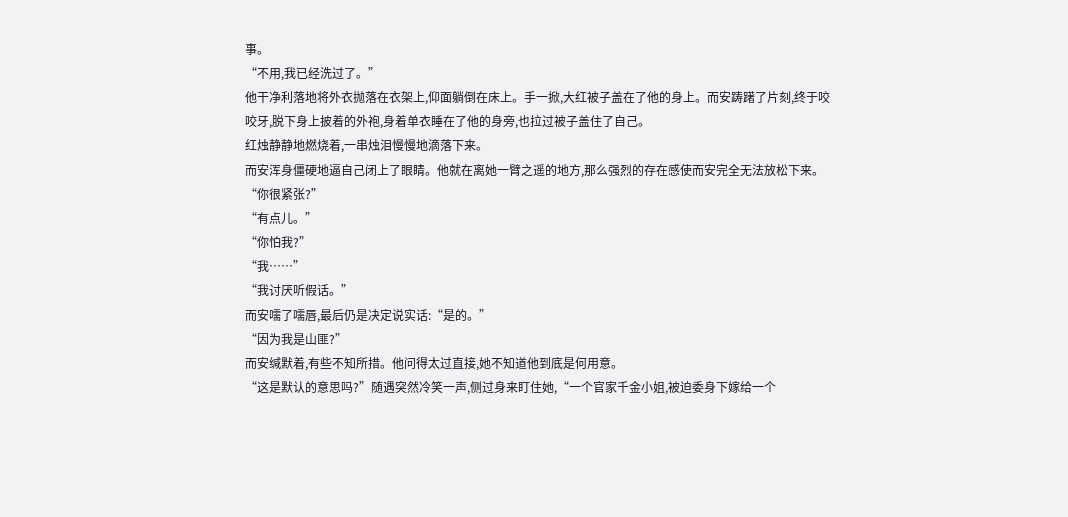事。
“不用,我已经洗过了。”
他干净利落地将外衣抛落在衣架上,仰面躺倒在床上。手一掀,大红被子盖在了他的身上。而安踌躇了片刻,终于咬咬牙,脱下身上披着的外袍,身着单衣睡在了他的身旁,也拉过被子盖住了自己。
红烛静静地燃烧着,一串烛泪慢慢地滴落下来。
而安浑身僵硬地逼自己闭上了眼睛。他就在离她一臂之遥的地方,那么强烈的存在感使而安完全无法放松下来。
“你很紧张?”
“有点儿。”
“你怕我?”
“我……”
“我讨厌听假话。”
而安嚅了嚅唇,最后仍是决定说实话:“是的。”
“因为我是山匪?”
而安缄默着,有些不知所措。他问得太过直接,她不知道他到底是何用意。
“这是默认的意思吗?”随遇突然冷笑一声,侧过身来盯住她,“一个官家千金小姐,被迫委身下嫁给一个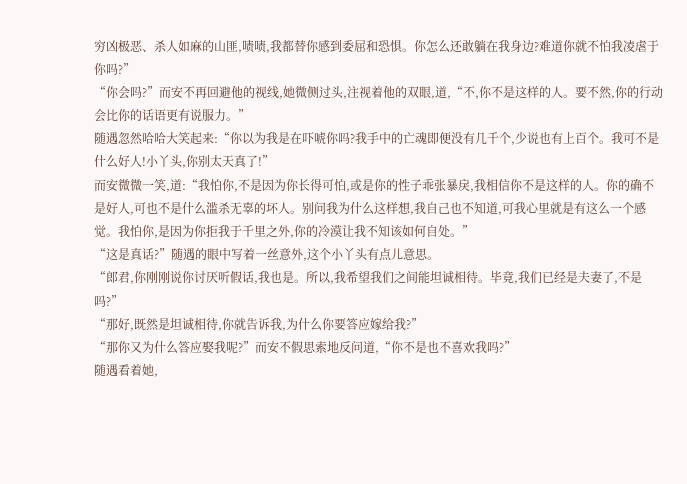穷凶极恶、杀人如麻的山匪,啧啧,我都替你感到委屈和恐惧。你怎么还敢躺在我身边?难道你就不怕我凌虐于你吗?”
“你会吗?”而安不再回避他的视线,她微侧过头,注视着他的双眼,道,“不,你不是这样的人。要不然,你的行动会比你的话语更有说服力。”
随遇忽然哈哈大笑起来:“你以为我是在吓唬你吗?我手中的亡魂即便没有几千个,少说也有上百个。我可不是什么好人!小丫头,你别太天真了!”
而安微微一笑,道:“我怕你,不是因为你长得可怕,或是你的性子乖张暴戾,我相信你不是这样的人。你的确不是好人,可也不是什么滥杀无辜的坏人。别问我为什么这样想,我自己也不知道,可我心里就是有这么一个感觉。我怕你,是因为你拒我于千里之外,你的冷漠让我不知该如何自处。”
“这是真话?”随遇的眼中写着一丝意外,这个小丫头有点儿意思。
“郎君,你刚刚说你讨厌听假话,我也是。所以,我希望我们之间能坦诚相待。毕竟,我们已经是夫妻了,不是吗?”
“那好,既然是坦诚相待,你就告诉我,为什么你要答应嫁给我?”
“那你又为什么答应娶我呢?”而安不假思索地反问道,“你不是也不喜欢我吗?”
随遇看着她,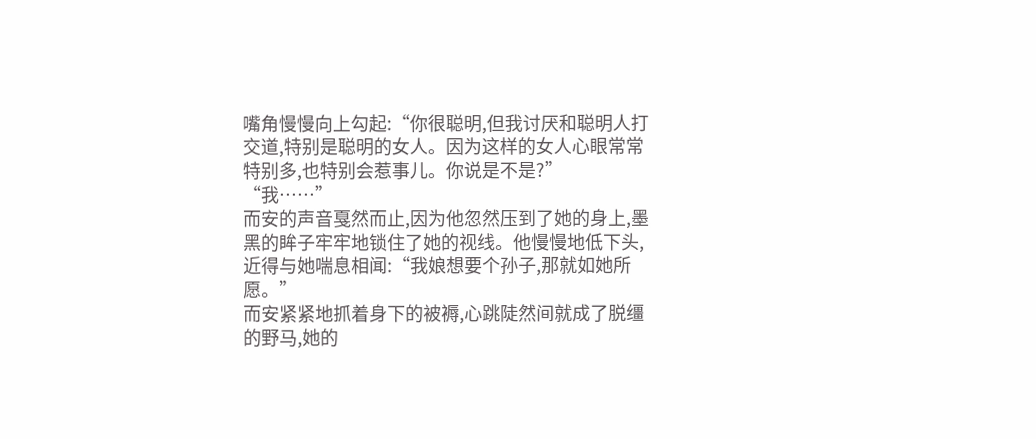嘴角慢慢向上勾起:“你很聪明,但我讨厌和聪明人打交道,特别是聪明的女人。因为这样的女人心眼常常特别多,也特别会惹事儿。你说是不是?”
“我……”
而安的声音戛然而止,因为他忽然压到了她的身上,墨黑的眸子牢牢地锁住了她的视线。他慢慢地低下头,近得与她喘息相闻:“我娘想要个孙子,那就如她所愿。”
而安紧紧地抓着身下的被褥,心跳陡然间就成了脱缰的野马,她的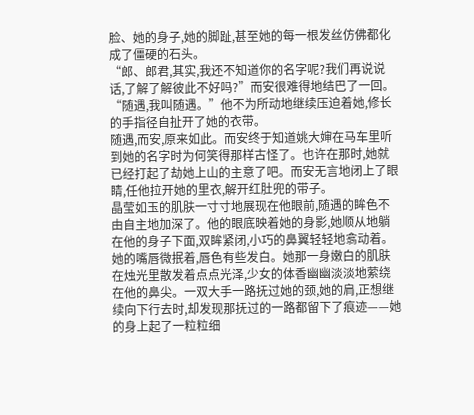脸、她的身子,她的脚趾,甚至她的每一根发丝仿佛都化成了僵硬的石头。
“郎、郎君,其实,我还不知道你的名字呢?我们再说说话,了解了解彼此不好吗?”而安很难得地结巴了一回。
“随遇,我叫随遇。”他不为所动地继续压迫着她,修长的手指径自扯开了她的衣带。
随遇,而安,原来如此。而安终于知道姚大婶在马车里听到她的名字时为何笑得那样古怪了。也许在那时,她就已经打起了劫她上山的主意了吧。而安无言地闭上了眼睛,任他拉开她的里衣,解开红肚兜的带子。
晶莹如玉的肌肤一寸寸地展现在他眼前,随遇的眸色不由自主地加深了。他的眼底映着她的身影,她顺从地躺在他的身子下面,双眸紧闭,小巧的鼻翼轻轻地翕动着。她的嘴唇微抿着,唇色有些发白。她那一身嫩白的肌肤在烛光里散发着点点光泽,少女的体香幽幽淡淡地萦绕在他的鼻尖。一双大手一路抚过她的颈,她的肩,正想继续向下行去时,却发现那抚过的一路都留下了痕迹——她的身上起了一粒粒细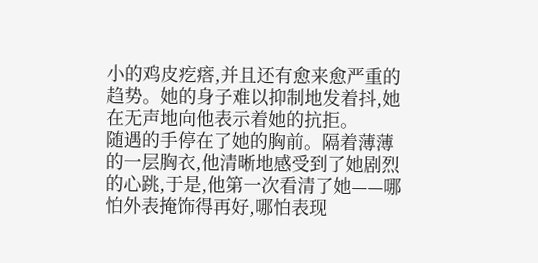小的鸡皮疙瘩,并且还有愈来愈严重的趋势。她的身子难以抑制地发着抖,她在无声地向他表示着她的抗拒。
随遇的手停在了她的胸前。隔着薄薄的一层胸衣,他清晰地感受到了她剧烈的心跳,于是,他第一次看清了她——哪怕外表掩饰得再好,哪怕表现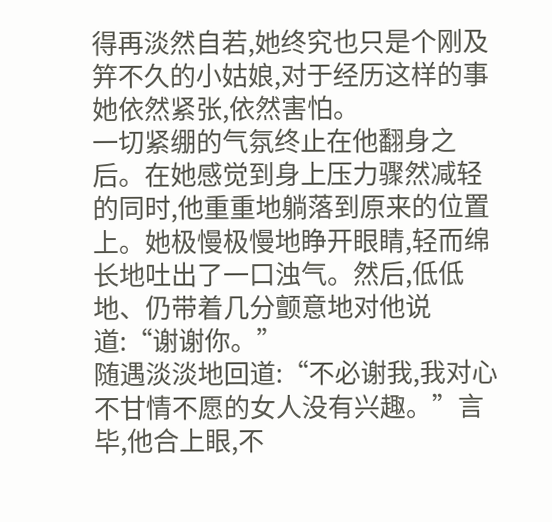得再淡然自若,她终究也只是个刚及笄不久的小姑娘,对于经历这样的事她依然紧张,依然害怕。
一切紧绷的气氛终止在他翻身之后。在她感觉到身上压力骤然减轻的同时,他重重地躺落到原来的位置上。她极慢极慢地睁开眼睛,轻而绵长地吐出了一口浊气。然后,低低地、仍带着几分颤意地对他说道:“谢谢你。”
随遇淡淡地回道:“不必谢我,我对心不甘情不愿的女人没有兴趣。”言毕,他合上眼,不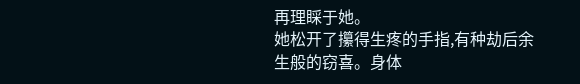再理睬于她。
她松开了攥得生疼的手指,有种劫后余生般的窃喜。身体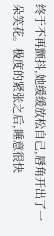终于不再颤抖,她缓缓放松自己,唇角开出了一朵笑花。极度的紧张之后,睡意很快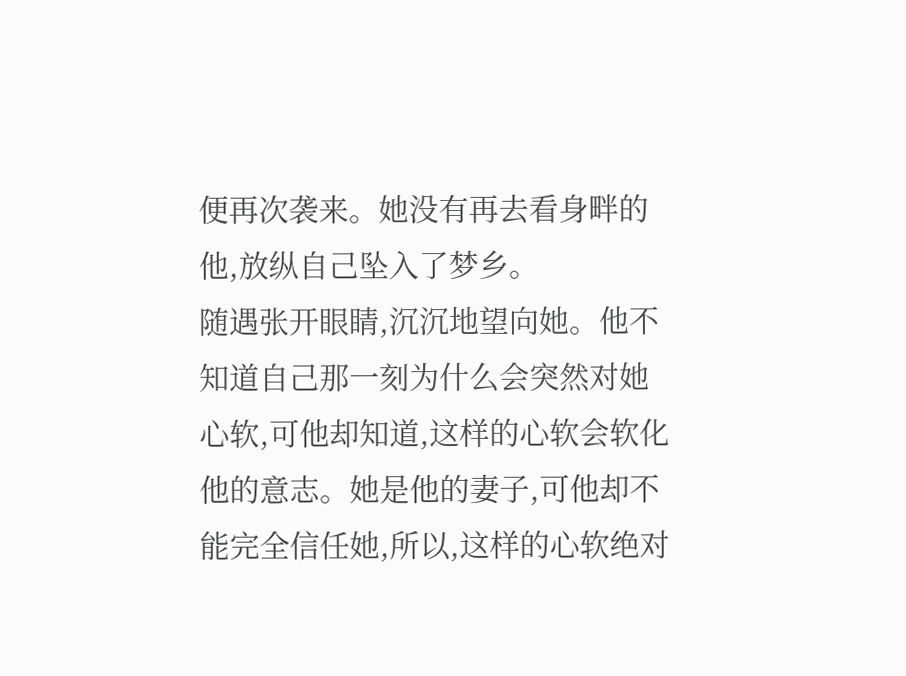便再次袭来。她没有再去看身畔的他,放纵自己坠入了梦乡。
随遇张开眼睛,沉沉地望向她。他不知道自己那一刻为什么会突然对她心软,可他却知道,这样的心软会软化他的意志。她是他的妻子,可他却不能完全信任她,所以,这样的心软绝对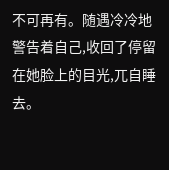不可再有。随遇冷冷地警告着自己,收回了停留在她脸上的目光,兀自睡去。